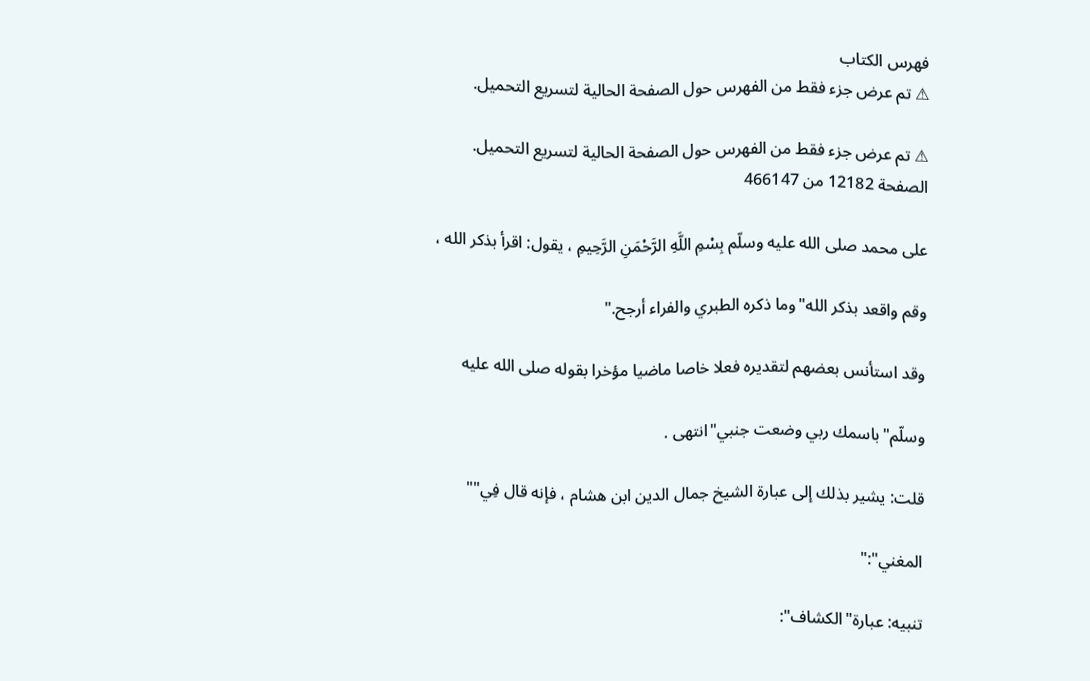فهرس الكتاب
⚠ تم عرض جزء فقط من الفهرس حول الصفحة الحالية لتسريع التحميل.

⚠ تم عرض جزء فقط من الفهرس حول الصفحة الحالية لتسريع التحميل.
الصفحة 12182 من 466147

على محمد صلى الله عليه وسلّم بِسْمِ اللَّهِ الرَّحْمَنِ الرَّحِيمِ ، يقول: اقرأ بذكر الله ،

وقم واقعد بذكر الله"وما ذكره الطبري والفراء أرجح."

وقد استأنس بعضهم لتقديره فعلا خاصا ماضيا مؤخرا بقوله صلى الله عليه

وسلّم"باسمك ربي وضعت جنبي"انتهى .

قلت: يشير بذلك إلى عبارة الشيخ جمال الدين ابن هشام ، فإنه قال فِي""

المغني":"

تنبيه: عبارة"الكشاف":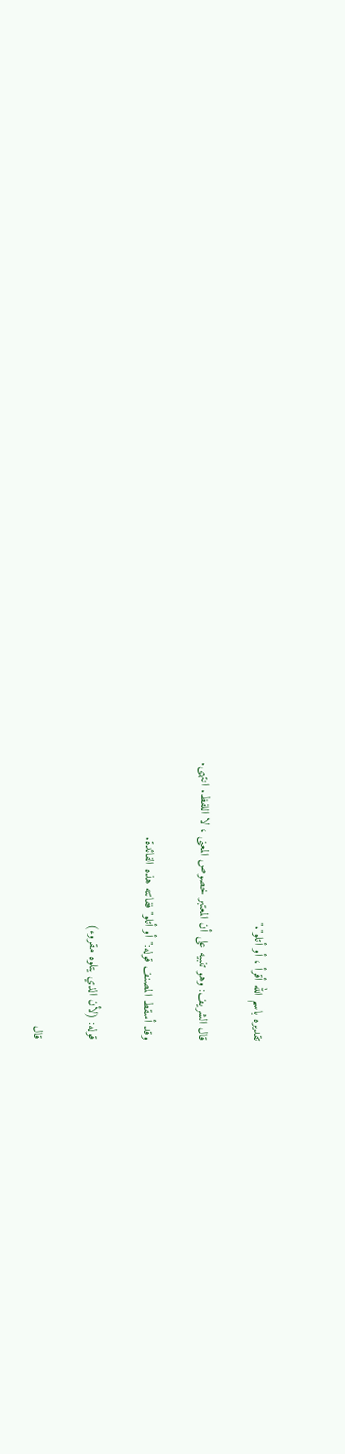تقديره باسم الله أقرأ ، أو أتلو"."

قال الشريف: وهو تنبيه على أن المعتبر خصوص المعنى ، لا اللفظ. انتهى.

وقد أسقط المصنف قوله:"أو أتلو"ففاتته هذه الفائدة.

قوله: (لأن الذي يتلوه مقروء)

قال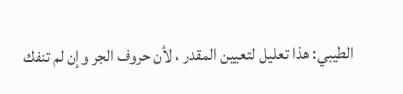الطيبي: هذا تعليل لتعيين المقدر ، لأن حروف الجر وإن لم تنفك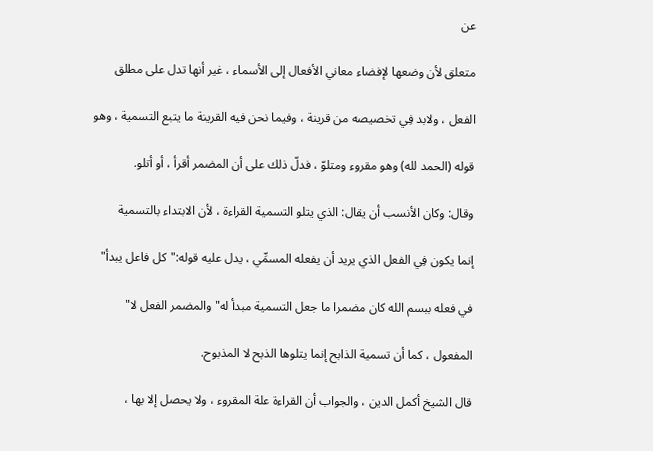عن

متعلق لأن وضعها لإفضاء معاني الأفعال إلى الأسماء ، غير أنها تدل على مطلق

الفعل ، ولابد فِي تخصيصه من قرينة ، وفيما نحن فيه القرينة ما يتبع التسمية ، وهو

قوله (الحمد لله) وهو مقروء ومتلوّ ، فدلّ ذلك على أن المضمر أقرأ ، أو أتلو.

وقال: وكان الأنسب أن يقال: الذي يتلو التسمية القراءة ، لأن الابتداء بالتسمية

إنما يكون فِي الفعل الذي يريد أن يفعله المسمِّي ، يدل عليه قوله:"كل فاعل يبدأ"

في فعله ببسم الله كان مضمرا ما جعل التسمية مبدأ له"والمضمر الفعل لا"

المفعول ، كما أن تسمية الذابح إنما يتلوها الذبح لا المذبوح.

قال الشيخ أكمل الدين ، والجواب أن القراءة علة المقروء ، ولا يحصل إلا بها ،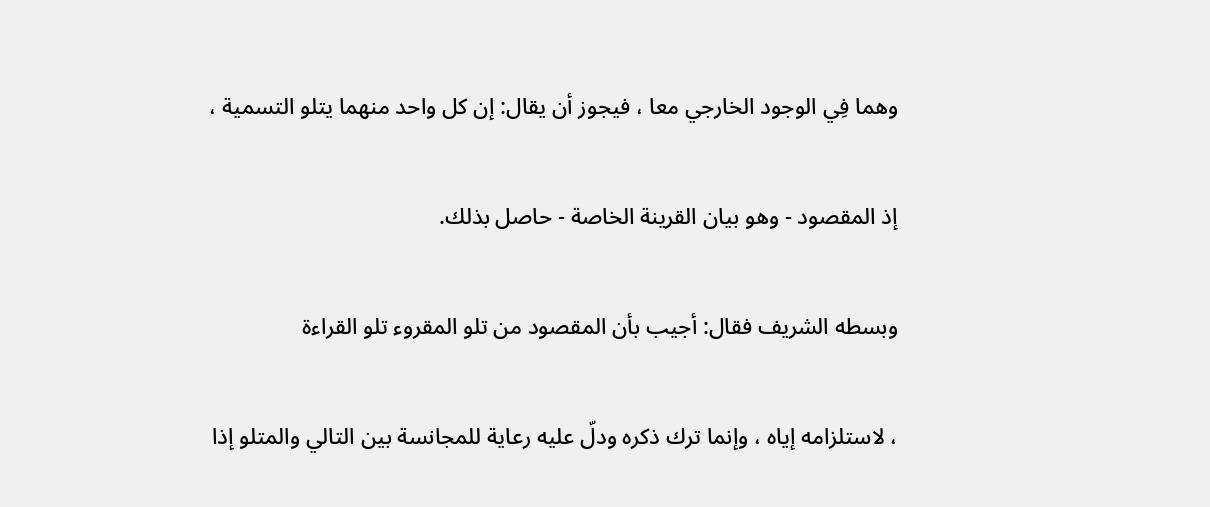وهما فِي الوجود الخارجي معا ، فيجوز أن يقال: إن كل واحد منهما يتلو التسمية ،

إذ المقصود - وهو بيان القرينة الخاصة - حاصل بذلك.

وبسطه الشريف فقال: أجيب بأن المقصود من تلو المقروء تلو القراءة

، لاستلزامه إياه ، وإنما ترك ذكره ودلّ عليه رعاية للمجانسة بين التالي والمتلو إذا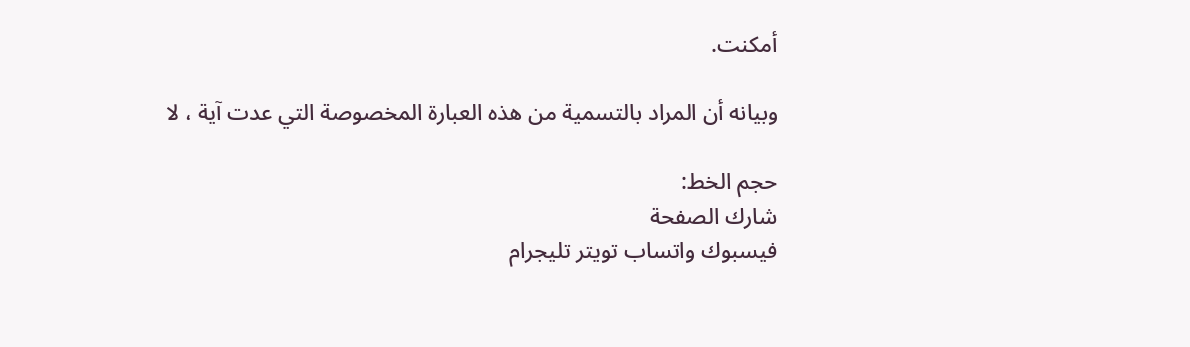أمكنت.

وبيانه أن المراد بالتسمية من هذه العبارة المخصوصة التي عدت آية ، لا

حجم الخط:
شارك الصفحة
فيسبوك واتساب تويتر تليجرام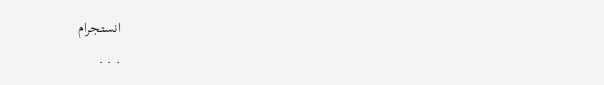انستجرام
. . .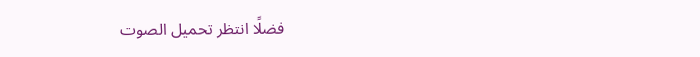فضلًا انتظر تحميل الصوت